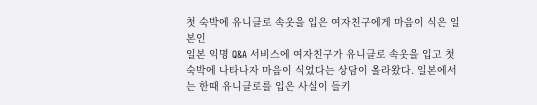첫 숙박에 유니클로 속옷을 입은 여자친구에게 마음이 식은 일본인
일본 익명 Q&A 서비스에 여자친구가 유니클로 속옷을 입고 첫 숙박에 나타나자 마음이 식었다는 상담이 올라왔다. 일본에서는 한때 유니클로를 입은 사실이 들키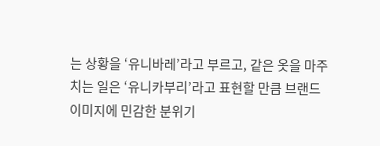는 상황을 ‘유니바레’라고 부르고, 같은 옷을 마주치는 일은 ‘유니카부리’라고 표현할 만큼 브랜드 이미지에 민감한 분위기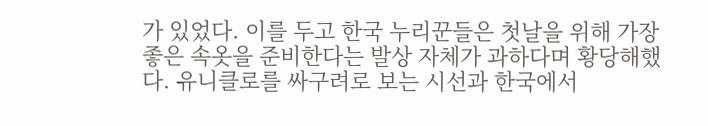가 있었다. 이를 두고 한국 누리꾼들은 첫날을 위해 가장 좋은 속옷을 준비한다는 발상 자체가 과하다며 황당해했다. 유니클로를 싸구려로 보는 시선과 한국에서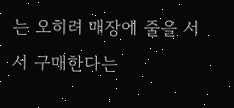는 오히려 매장에 줄을 서서 구매한다는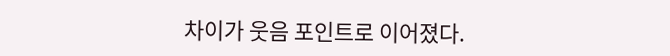차이가 웃음 포인트로 이어졌다.